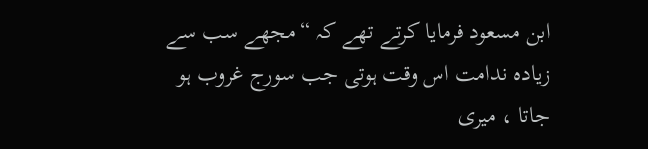ابن مسعود فرمایا کرتے تھے کہ “مجھے سب سے زیادہ ندامت اس وقت ہوتی جب سورج غروب ہو جاتا ، میری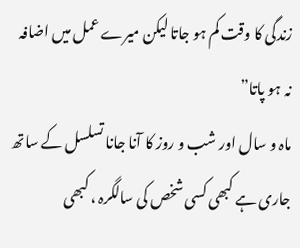زندگی کا وقت کم ہو جاتا لیکن میرے عمل میں اضافہ نہ ہو پاتا”
ماہ و سال اور شب و روز کا آنا جانا تسلسل کے ساتھ جاری ہے کبھی کسی شخص کی سالگرہ ، کبھی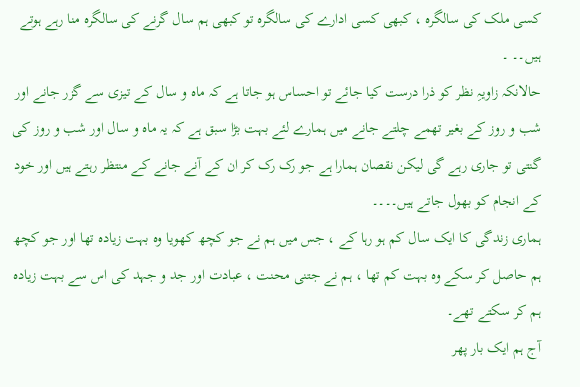کسی ملک کی سالگرہ ، کبھی کسی ادارے کی سالگرہ تو کبھی ہم سال گرنے کی سالگرہ منا رہے ہوتے ہیں۔۔ ۔
حالانکہ زاویہِ نظر کو ذرا درست کیا جائے تو احساس ہو جاتا ہے کہ ماہ و سال کے تیزی سے گزر جانے اور شب و روز کے بغیر تھمے چلتے جانے میں ہمارے لئے بہت بڑا سبق ہے کہ یہ ماہ و سال اور شب و روز کی گنتی تو جاری رہے گی لیکن نقصان ہمارا ہے جو رک رک کر ان کے آنے جانے کے منتظر رہتے ہیں اور خود کے انجام کو بھول جاتے ہیں۔۔۔۔
ہماری زندگی کا ایک سال کم ہو رہا کے ، جس میں ہم نے جو کچھ کھویا وہ بہت زیادہ تھا اور جو کچھ ہم حاصل کر سکے وہ بہت کم تھا ، ہم نے جتنی محنت ، عبادت اور جد و جہد کی اس سے بہت زیادہ ہم کر سکتے تھے۔
آج ہم ایک بار پھر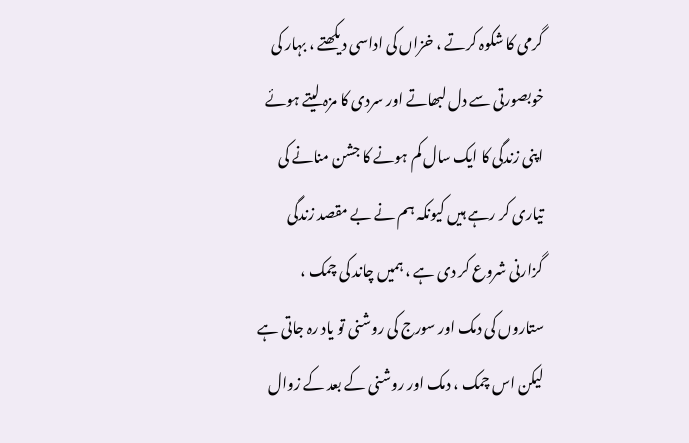گرمی کا شکوہ کرتے ، خزاں کی اداسی دیکھتے ، بہار کی خوبصورتی سے دل لبھاتے اور سردی کا مزہ لیتے ہوئے اپنی زندگی کا ایک سال کم ہونے کا جشن منانے کی تیاری کر رہے ہیں کیونکہ ہم نے بے مقصد زندگی گزارنی شروع کر دی ہے ، ہمیں چاند کی چمک ، ستاروں کی دمک اور سورج کی روشنی تو یاد رہ جاتی ہے لیکن اس چمک ، دمک اور روشنی کے بعد کے زوال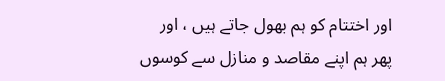اور اختتام کو ہم بھول جاتے ہیں ، اور پھر ہم اپنے مقاصد و منازل سے کوسوں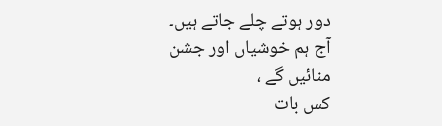دور ہوتے چلے جاتے ہیں۔
آج ہم خوشیاں اور جشن منائیں گے ،
کس بات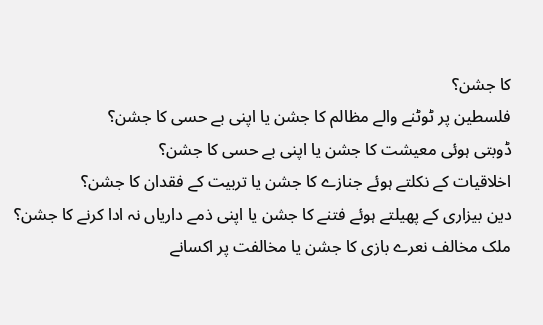کا جشن؟
فلسطین پر ٹوٹنے والے مظالم کا جشن یا اپنی بے حسی کا جشن؟
ڈوبتی ہوئی معیشت کا جشن یا اپنی بے حسی کا جشن؟
اخلاقیات کے نکلتے ہوئے جنازے کا جشن یا تربیت کے فقدان کا جشن؟
دین بیزاری کے پھیلتے ہوئے فتنے کا جشن یا اپنی ذمے داریاں نہ ادا کرنے کا جشن؟
ملک مخالف نعرے بازی کا جشن یا مخالفت پر اکسانے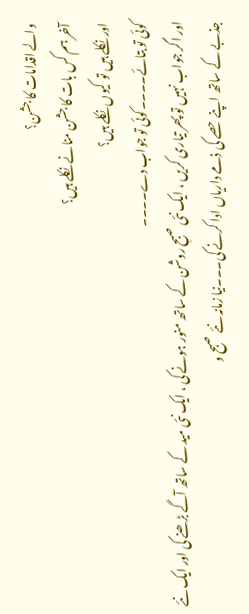والے اقدامات کا جشن؟
آخر ہم کس بات کا جشن منانے نکلے ہیں؟
اور نکلے ہیں تو کیوں نکلے ہیں؟
کوئی تو بتائے۔۔۔۔کوئی تو جواب دے۔۔۔۔
اور اگر جواب نہیں تو پھر تیاری کریں ، ایک نئی صبحِ روشن کے ساتھ منور ہونے کی ، ایک نئی مید کے ساتھ آگے بڑھنے کی اور ایک نئے جذبے کے ساتھ اپنے حصے کی ذمے داریاں ادا کرنے کی۔۔۔نیا زمانہ نئے صبح و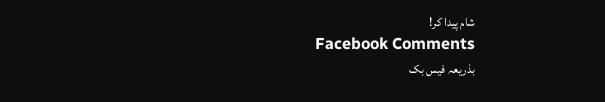شام پیدا کر!
Facebook Comments
بذریعہ فیس بک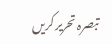تبصرہ تحریر کریں